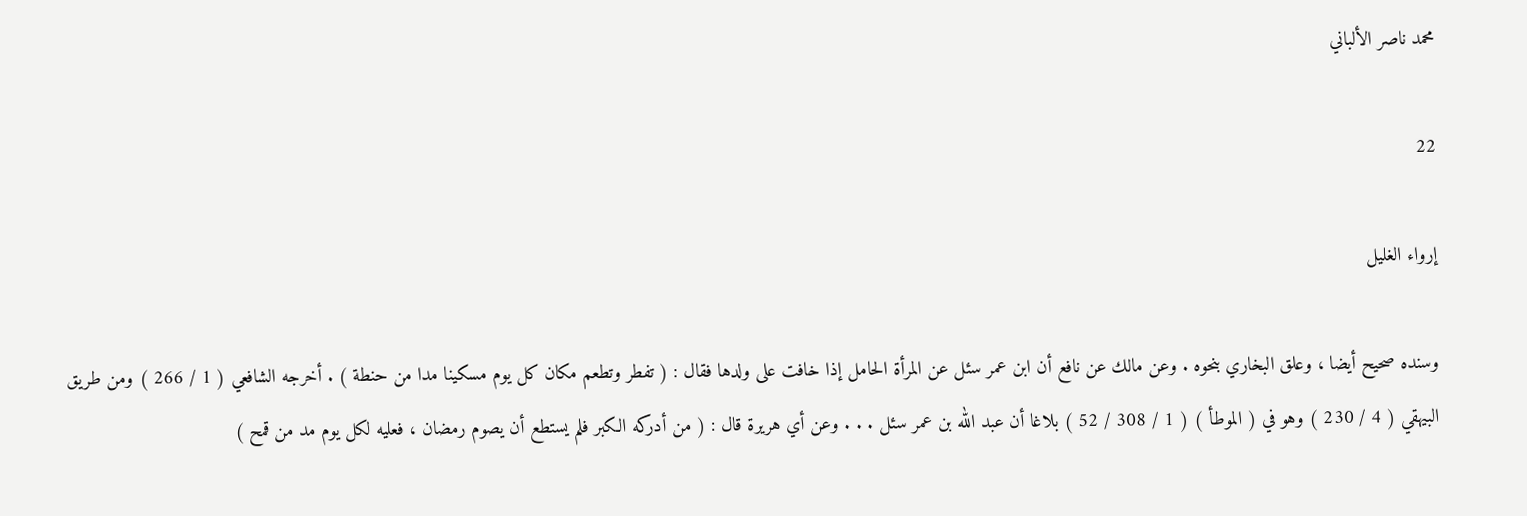محمد ناصر الألباني

22

إرواء الغليل

وسنده صحيح أيضا ، وعلق البخاري بنحوه . وعن مالك عن نافع أن ابن عمر سئل عن المرأة الحامل إذا خافت على ولدها فقال : ( تفطر وتطعم مكان كل يوم مسكينا مدا من حنطة ) . أخرجه الشافعي ( 1 / 266 ) ومن طريق البيهقي ( 4 / 230 ) وهو في ( الموطأ ) ( 1 / 308 / 52 ) بلاغا أن عبد الله بن عمر سئل . . . وعن أي هريرة قال : ( من أدركه الكبر فلم يستطع أن يصوم رمضان ، فعليه لكل يوم مد من قمح )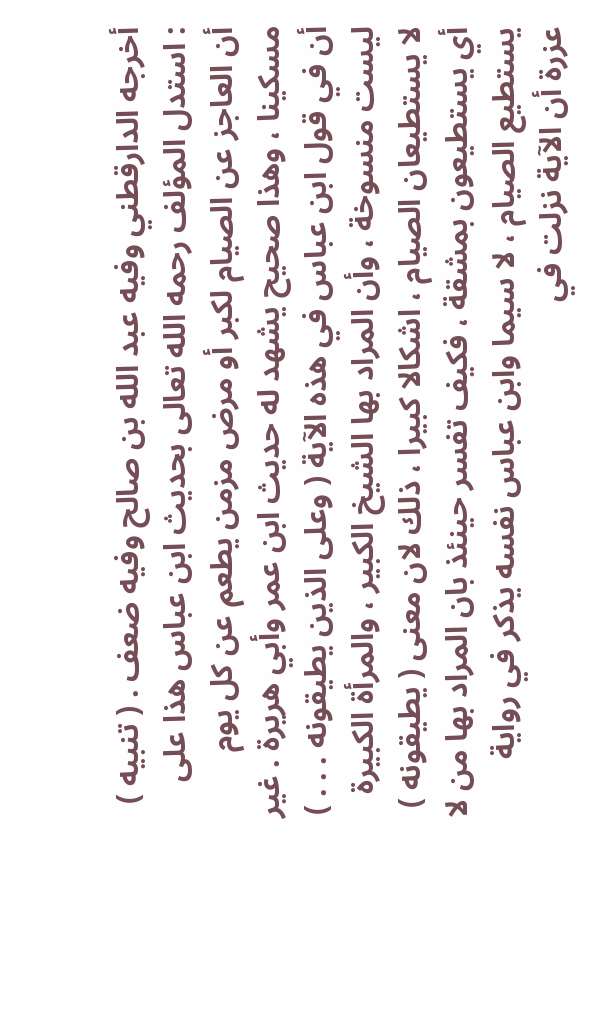أخرجه الدارقطني وفيه عبد الله بن صالح وفيه ضعف . ( تنبيه ) : استدل المؤلف رحمه الله تعالى بحديث ابن عباس هذا على أن العاجز عن الصيام لكبر أو مرض مزمن يطعم عن كل يوم مسكينا ، وهذا صحيح يشهد له حديث ابن عمر وأبي هريرة . غير أن في قول ابن عباس في هذه الآية ( وعلى الذين يطيقونه . . . ) ليست منسوخة ، وأن المراد بها الشيخ الكبير ، والمرأة الكبيرة لا يستطيعان الصيام ، اشكالا كبيرا ، ذلك لان معنى ( يطيقونه ) أي يستطيعون بمشقة ، فكيف تفسر حينئذ بان المراد بها من لا يستطيع الصيام ، لا سيما وابن عباس نفسه يذكر في رواية عزرة أن الآية نزلت في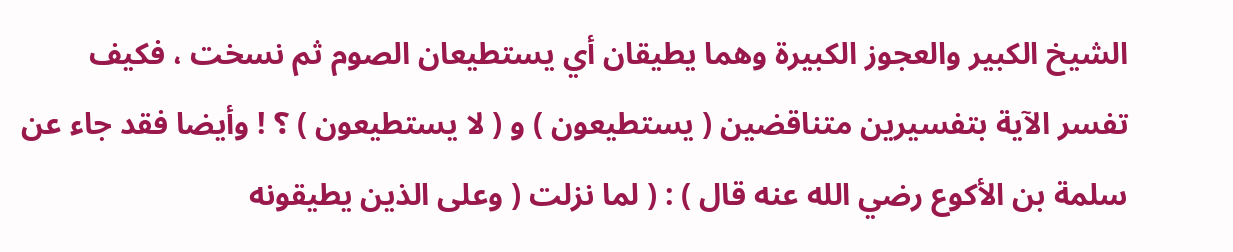الشيخ الكبير والعجوز الكبيرة وهما يطيقان أي يستطيعان الصوم ثم نسخت ، فكيف تفسر الآية بتفسيرين متناقضين ( يستطيعون ) و ( لا يستطيعون ) ؟ ! وأيضا فقد جاء عن سلمة بن الأكوع رضي الله عنه قال ) : ( لما نزلت ( وعلى الذين يطيقونه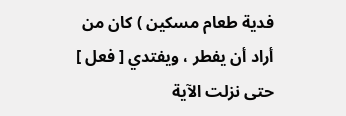فدية طعام مسكين ) كان من أراد أن يفطر ، ويفتدي [ فعل ] حتى نزلت الآية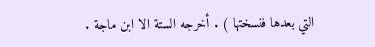التي بعدها فنسختها ) . أخرجه الستة الا ابن ماجة .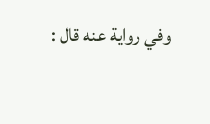وفي رواية عنه قال :